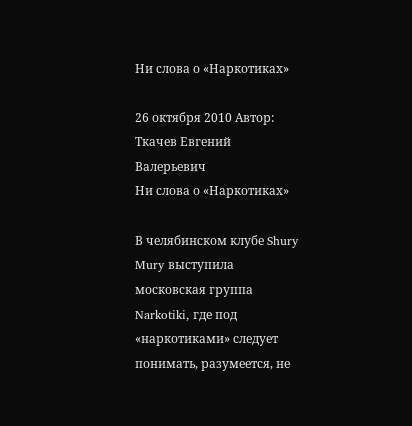Ни слова о «Наркотиках»

26 октября 2010 Автор: Ткачев Евгений Валерьевич
Ни слова о «Наркотиках»

В челябинском клубе Shury Mury выступила московская группа Narkotiki, где под «наркотиками» следует понимать, разумеется, не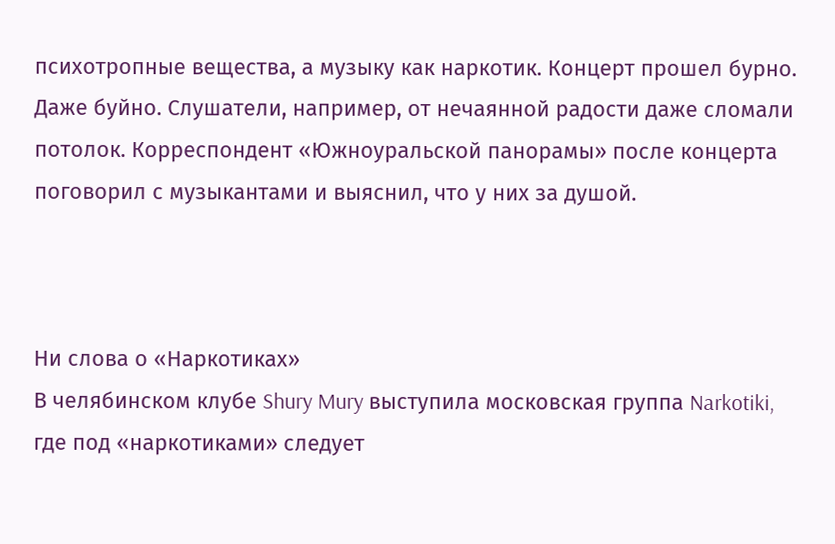психотропные вещества, а музыку как наркотик. Концерт прошел бурно. Даже буйно. Слушатели, например, от нечаянной радости даже сломали потолок. Корреспондент «Южноуральской панорамы» после концерта поговорил с музыкантами и выяснил, что у них за душой.



Ни слова о «Наркотиках»
В челябинском клубе Shury Mury выступила московская группа Narkotiki, где под «наркотиками» следует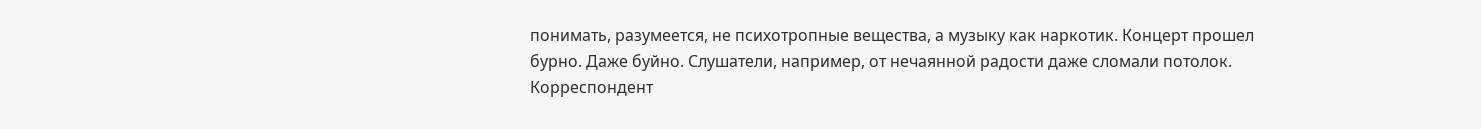понимать, разумеется, не психотропные вещества, а музыку как наркотик. Концерт прошел бурно. Даже буйно. Слушатели, например, от нечаянной радости даже сломали потолок. Корреспондент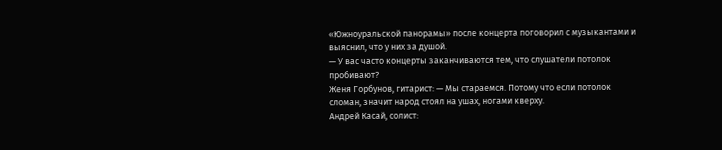«Южноуральской панорамы» после концерта поговорил с музыкантами и выяснил, что у них за душой.
— У вас часто концерты заканчиваются тем, что слушатели потолок пробивают?
Женя Горбунов, гитарист: — Мы стараемся. Потому что если потолок сломан, значит народ стоял на ушах, ногами кверху.
Андрей Касай, солист: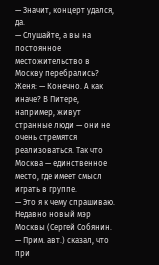— Значит, концерт удался, да.
— Слушайте, а вы на постоянное местожительство в Москву перебрались?
Женя: — Конечно. А как иначе? В Питере, например, живут странные люди — они не очень стремятся реализоваться. Так что Москва — единственное место, где имеет смысл играть в группе.
— Это я к чему спрашиваю. Недавно новый мэр Москвы (Сергей Собянин. — Прим. авт.) сказал, что при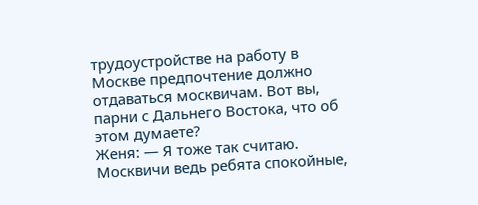трудоустройстве на работу в Москве предпочтение должно отдаваться москвичам. Вот вы, парни с Дальнего Востока, что об этом думаете?
Женя: — Я тоже так считаю. Москвичи ведь ребята спокойные,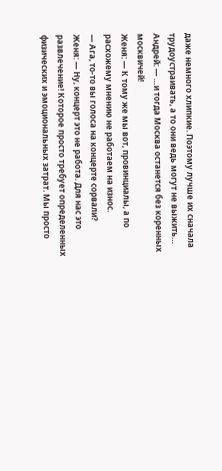даже немного хлипкие. Поэтому лучше их сначала трудоустраивать, а то они ведь могут не выжить…
Андрей: — …и тогда Москва останется без коренных москвичей!
Женя: — К тому же мы вот, провинциалы, а по расхожему мнению не работаем на износ.
— Ага, то-то вы голоса на концерте сорвали?
Женя: — Ну, концерт это не работа. Для нас это развлечение! Которое просто требует определенных физических и эмоциональных затрат. Мы просто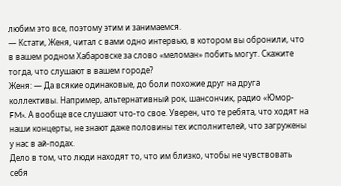любим это все, поэтому этим и занимаемся.
— Кстати, Женя, читал с вами одно интервью, в котором вы обронили, что в вашем родном Хабаровске за слово «меломан» побить могут. Скажите тогда, что слушают в вашем городе?
Женя: — Да всякие одинаковые, до боли похожие друг на друга коллективы. Например, альтернативный рок, шансончик, радио «Юмор-FM». А вообще все слушают что-то свое. Уверен, что те ребята, что ходят на наши концерты, не знают даже половины тех исполнителей, что загружены у нас в ай-подах.
Дело в том, что люди находят то, что им близко, чтобы не чувствовать себя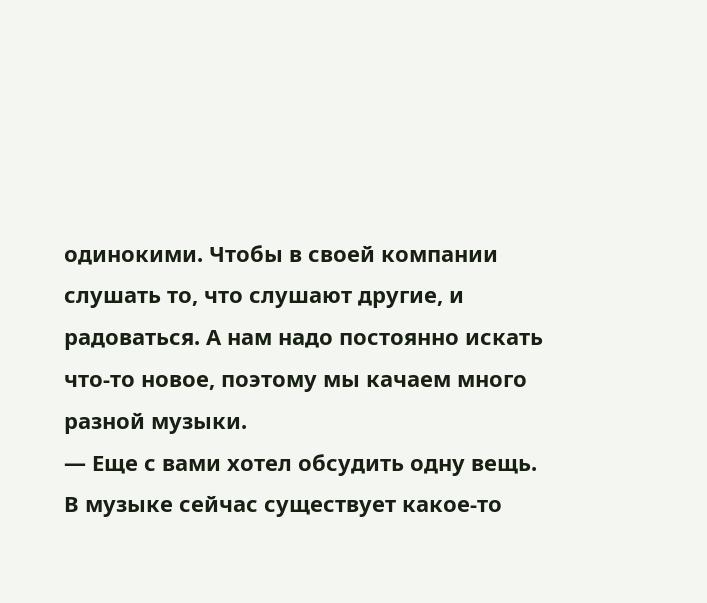одинокими. Чтобы в своей компании слушать то, что слушают другие, и радоваться. А нам надо постоянно искать что-то новое, поэтому мы качаем много разной музыки.
— Еще с вами хотел обсудить одну вещь. В музыке сейчас существует какое-то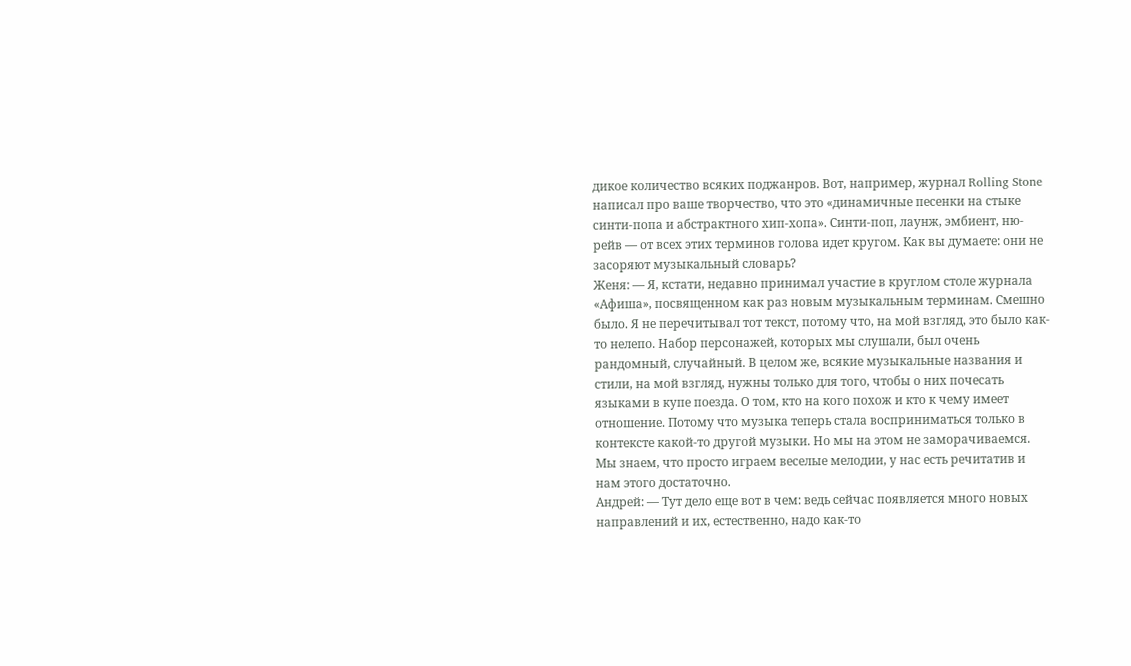дикое количество всяких поджанров. Вот, например, журнал Rolling Stone написал про ваше творчество, что это «динамичные песенки на стыке синти-попа и абстрактного хип-хопа». Синти-поп, лаунж, эмбиент, ню-рейв — от всех этих терминов голова идет кругом. Как вы думаете: они не засоряют музыкальный словарь?
Женя: — Я, кстати, недавно принимал участие в круглом столе журнала «Афиша», посвященном как раз новым музыкальным терминам. Смешно было. Я не перечитывал тот текст, потому что, на мой взгляд, это было как-то нелепо. Набор персонажей, которых мы слушали, был очень рандомный, случайный. В целом же, всякие музыкальные названия и стили, на мой взгляд, нужны только для того, чтобы о них почесать языками в купе поезда. О том, кто на кого похож и кто к чему имеет отношение. Потому что музыка теперь стала восприниматься только в контексте какой-то другой музыки. Но мы на этом не заморачиваемся. Мы знаем, что просто играем веселые мелодии, у нас есть речитатив и нам этого достаточно.
Андрей: — Тут дело еще вот в чем: ведь сейчас появляется много новых направлений и их, естественно, надо как-то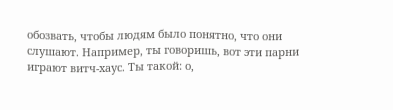обозвать, чтобы людям было понятно, что они слушают. Например, ты говоришь, вот эти парни играют витч-хаус. Ты такой: о,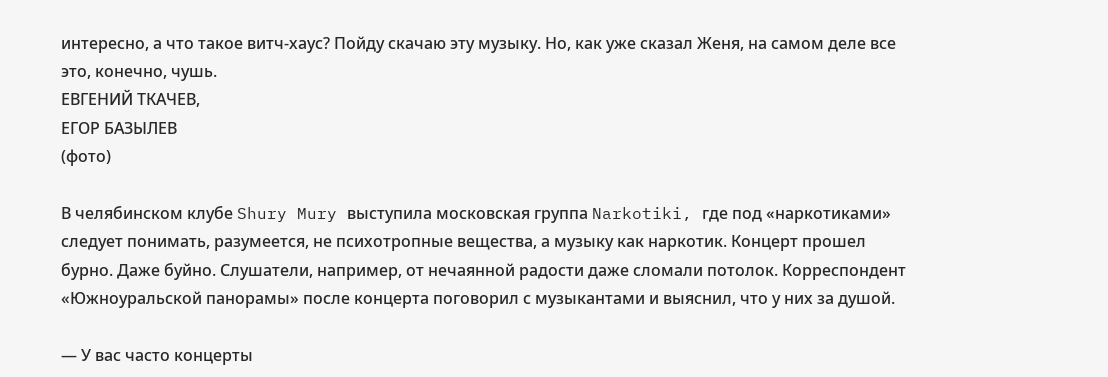интересно, а что такое витч-хаус? Пойду скачаю эту музыку. Но, как уже сказал Женя, на самом деле все это, конечно, чушь.
ЕВГЕНИЙ ТКАЧЕВ,
ЕГОР БАЗЫЛЕВ
(фото)

В челябинском клубе Shury Mury выступила московская группа Narkotiki, где под «наркотиками» следует понимать, разумеется, не психотропные вещества, а музыку как наркотик. Концерт прошел бурно. Даже буйно. Слушатели, например, от нечаянной радости даже сломали потолок. Корреспондент «Южноуральской панорамы» после концерта поговорил с музыкантами и выяснил, что у них за душой.

— У вас часто концерты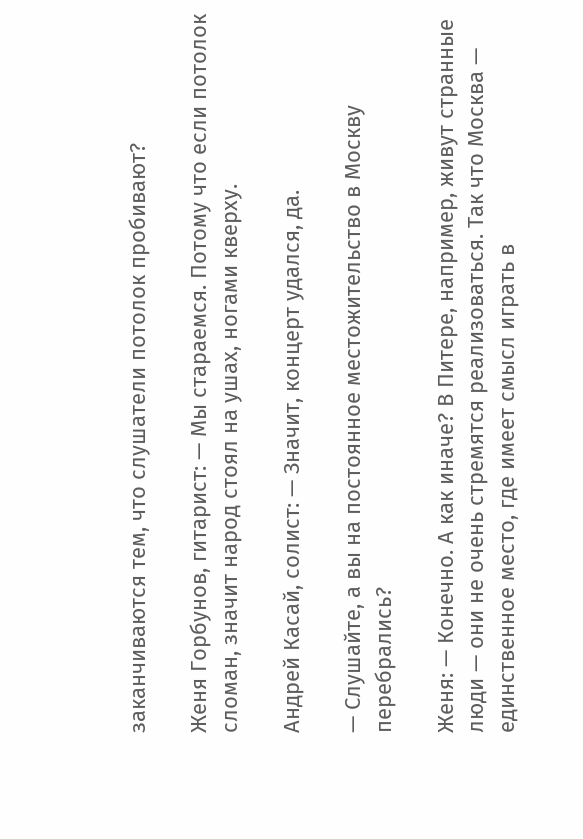заканчиваются тем, что слушатели потолок пробивают?

Женя Горбунов, гитарист: — Мы стараемся. Потому что если потолок сломан, значит народ стоял на ушах, ногами кверху.

Андрей Касай, солист: — Значит, концерт удался, да.

— Слушайте, а вы на постоянное местожительство в Москву перебрались?

Женя: — Конечно. А как иначе? В Питере, например, живут странные люди — они не очень стремятся реализоваться. Так что Москва — единственное место, где имеет смысл играть в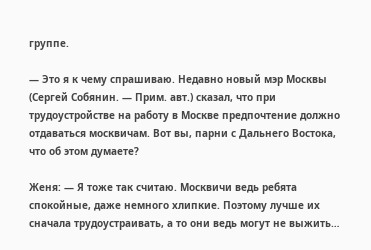группе.

— Это я к чему спрашиваю. Недавно новый мэр Москвы (Сергей Собянин. — Прим. авт.) сказал, что при трудоустройстве на работу в Москве предпочтение должно отдаваться москвичам. Вот вы, парни с Дальнего Востока, что об этом думаете?

Женя: — Я тоже так считаю. Москвичи ведь ребята спокойные, даже немного хлипкие. Поэтому лучше их сначала трудоустраивать, а то они ведь могут не выжить…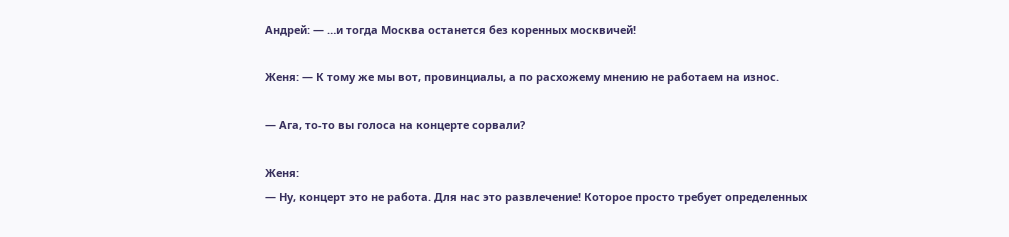Андрей: — …и тогда Москва останется без коренных москвичей!

Женя: — К тому же мы вот, провинциалы, а по расхожему мнению не работаем на износ.

— Ага, то-то вы голоса на концерте сорвали?

Женя:
— Ну, концерт это не работа. Для нас это развлечение! Которое просто требует определенных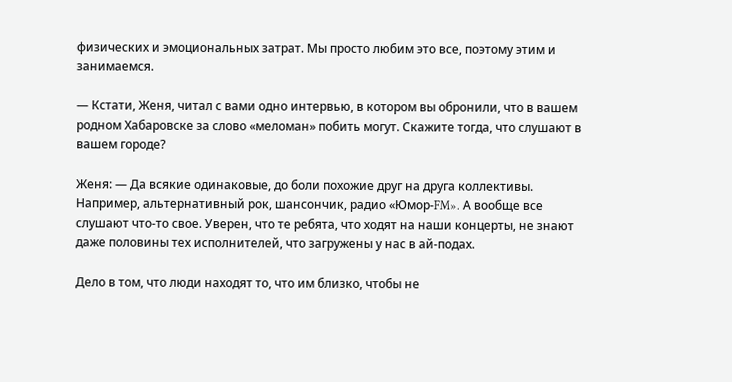физических и эмоциональных затрат. Мы просто любим это все, поэтому этим и занимаемся.

— Кстати, Женя, читал с вами одно интервью, в котором вы обронили, что в вашем родном Хабаровске за слово «меломан» побить могут. Скажите тогда, что слушают в вашем городе?

Женя: — Да всякие одинаковые, до боли похожие друг на друга коллективы. Например, альтернативный рок, шансончик, радио «Юмор-FM». А вообще все слушают что-то свое. Уверен, что те ребята, что ходят на наши концерты, не знают даже половины тех исполнителей, что загружены у нас в ай-подах.

Дело в том, что люди находят то, что им близко, чтобы не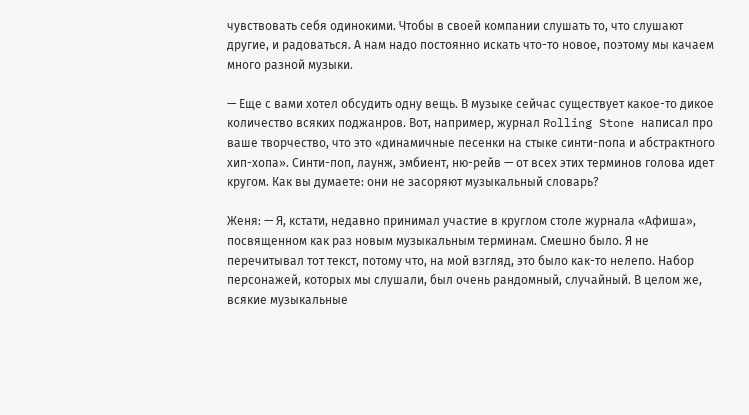чувствовать себя одинокими. Чтобы в своей компании слушать то, что слушают другие, и радоваться. А нам надо постоянно искать что-то новое, поэтому мы качаем много разной музыки.

— Еще с вами хотел обсудить одну вещь. В музыке сейчас существует какое-то дикое количество всяких поджанров. Вот, например, журнал Rolling Stone написал про ваше творчество, что это «динамичные песенки на стыке синти-попа и абстрактного хип-хопа». Синти-поп, лаунж, эмбиент, ню-рейв — от всех этих терминов голова идет кругом. Как вы думаете: они не засоряют музыкальный словарь?

Женя: — Я, кстати, недавно принимал участие в круглом столе журнала «Афиша», посвященном как раз новым музыкальным терминам. Смешно было. Я не перечитывал тот текст, потому что, на мой взгляд, это было как-то нелепо. Набор персонажей, которых мы слушали, был очень рандомный, случайный. В целом же, всякие музыкальные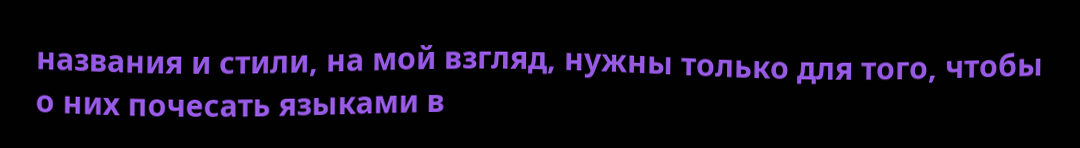названия и стили, на мой взгляд, нужны только для того, чтобы о них почесать языками в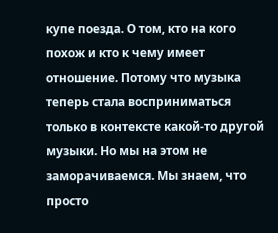купе поезда. О том, кто на кого похож и кто к чему имеет отношение. Потому что музыка теперь стала восприниматься только в контексте какой-то другой музыки. Но мы на этом не заморачиваемся. Мы знаем, что просто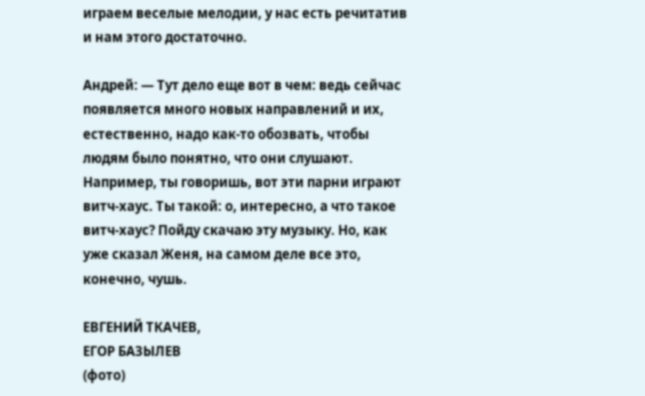играем веселые мелодии, у нас есть речитатив и нам этого достаточно.

Андрей: — Тут дело еще вот в чем: ведь сейчас появляется много новых направлений и их, естественно, надо как-то обозвать, чтобы людям было понятно, что они слушают. Например, ты говоришь, вот эти парни играют витч-хаус. Ты такой: о, интересно, а что такое витч-хаус? Пойду скачаю эту музыку. Но, как уже сказал Женя, на самом деле все это, конечно, чушь.

ЕВГЕНИЙ ТКАЧЕВ,
ЕГОР БАЗЫЛЕВ
(фото)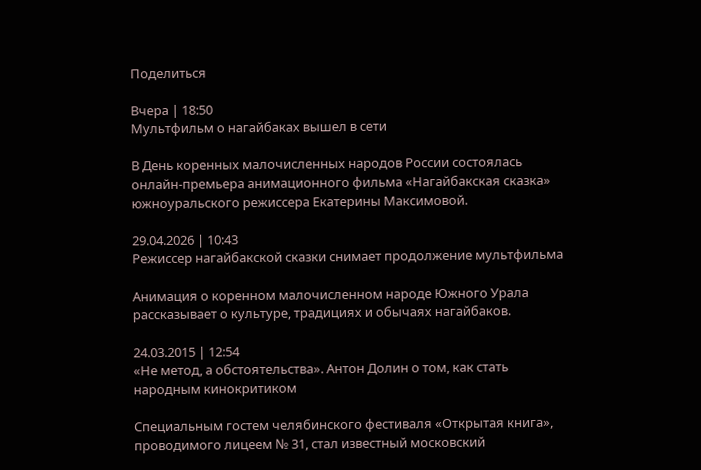Поделиться

Вчера | 18:50
Мультфильм о нагайбаках вышел в сети

В День коренных малочисленных народов России состоялась онлайн-премьера анимационного фильма «Нагайбакская сказка» южноуральского режиссера Екатерины Максимовой.

29.04.2026 | 10:43
Режиссер нагайбакской сказки снимает продолжение мультфильма

Анимация о коренном малочисленном народе Южного Урала рассказывает о культуре, традициях и обычаях нагайбаков.

24.03.2015 | 12:54
«Не метод, а обстоятельства». Антон Долин о том, как стать народным кинокритиком

Специальным гостем челябинского фестиваля «Открытая книга», проводимого лицеем № 31, стал известный московский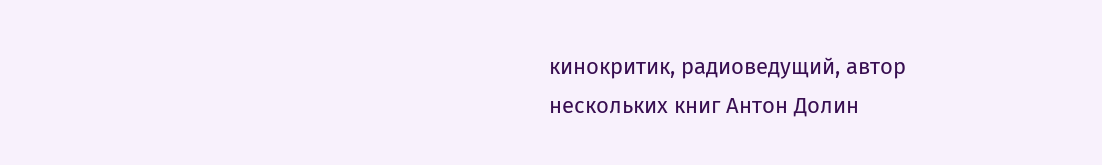кинокритик, радиоведущий, автор нескольких книг Антон Долин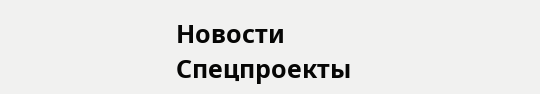Новости
Спецпроекты